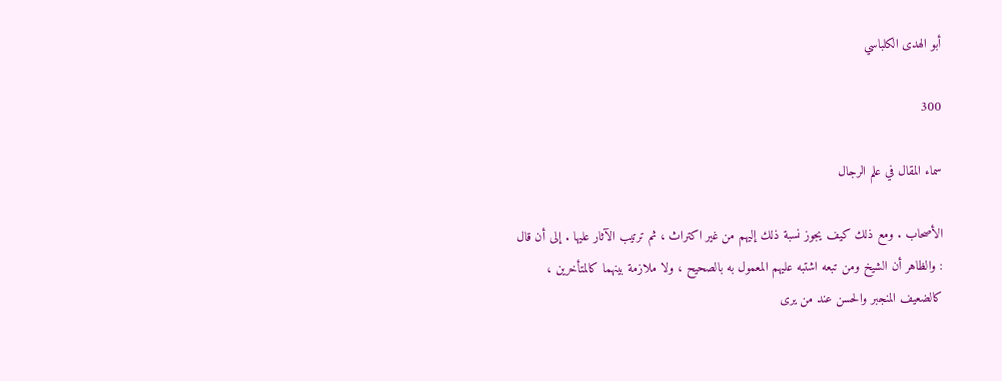أبو الهدى الكلباسي

300

سماء المقال في علم الرجال

الأصحاب . ومع ذلك كيف يجوز نسبة ذلك إليهم من غير اكتراث ، ثم ترتيب الآثار عليها . إلى أن قال : والظاهر أن الشيخ ومن تبعه اشتبه عليهم المعمول به بالصحيح ، ولا ملازمة بينهما كالمتأخرين ، كالضعيف المنجبر والحسن عند من يرى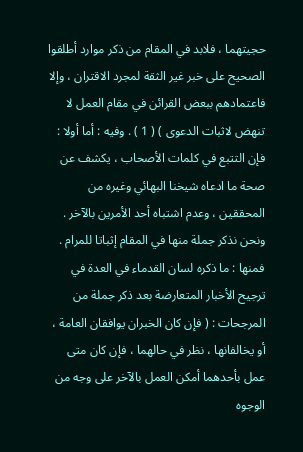حجيتهما ، فلابد في المقام من ذكر موارد أطلقوا الصحيح على خبر غير الثقة لمجرد الاقتران ، وإلا فاعتمادهم ببعض القرائن في مقام العمل لا تنهض لاثبات الدعوى ) ( 1 ) . وفيه : أما أولا : فإن التتبع في كلمات الأصحاب ، يكشف عن صحة ما ادعاه شيخنا البهائي وغيره من المحققين ، وعدم اشتباه أحد الأمرين بالآخر . ونحن نذكر جملة منها في المقام إثباتا للمرام . فمنها : ما ذكره لسان القدماء في العدة في ترجيح الأخبار المتعارضة بعد ذكر جملة من المرجحات : ( فإن كان الخبران يوافقان العامة ، أو يخالفانها ، نظر في حالهما ، فإن كان متى عمل بأحدهما أمكن العمل بالآخر على وجه من الوجوه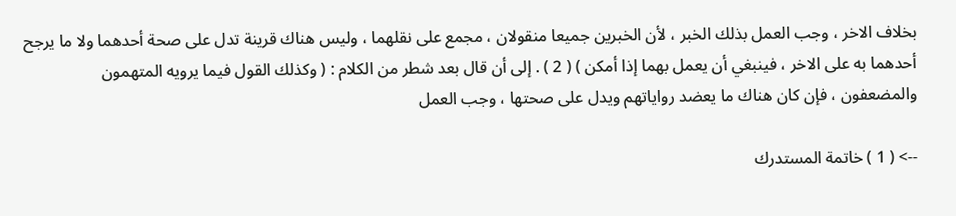بخلاف الاخر ، وجب العمل بذلك الخبر ، لأن الخبرين جميعا منقولان ، مجمع على نقلهما ، وليس هناك قرينة تدل على صحة أحدهما ولا ما يرجح أحدهما به على الاخر ، فينبغي أن يعمل بهما إذا أمكن ) ( 2 ) . إلى أن قال بعد شطر من الكلام : ( وكذلك القول فيما يرويه المتهمون والمضعفون ، فإن كان هناك ما يعضد رواياتهم ويدل على صحتها ، وجب العمل

--> ( 1 ) خاتمة المستدرك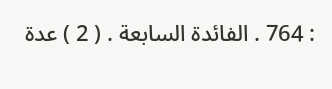: 764 . الفائدة السابعة . ( 2 ) عدة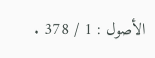الأصول : 1 / 378 .